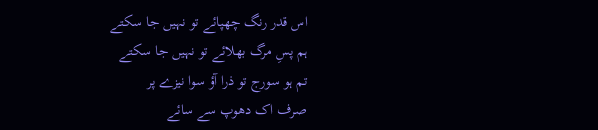اس قدر رنگ چھپائے تو نہیں جا سکتے
ہم پسِ مرگ بھلائے تو نہیں جا سکتے
تم ہو سورج تو ذرا آؤ سوا نیزے پر
صرف اک دھوپ سے سائے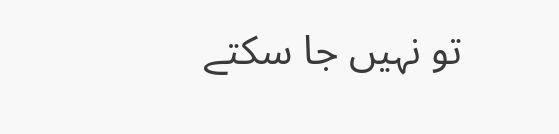تو نہیں جا سکتے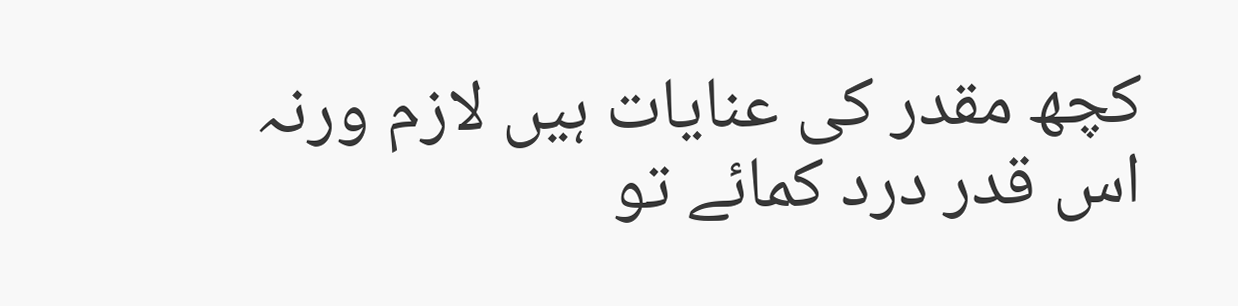کچھ مقدر کی عنایات ہیں لازم ورنہ
اس قدر درد کمائے تو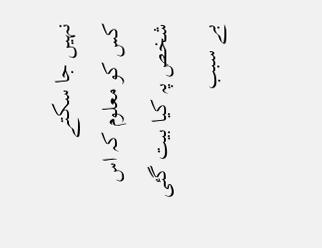نہیں جا سکتے
کس کو معلوم کہ اس شخص پہ کیا بیت گئی
بے سبب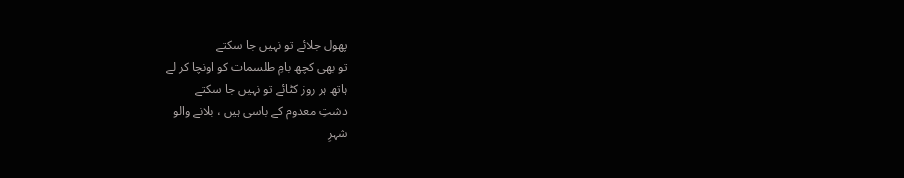پھول جلائے تو نہیں جا سکتے
تو بھی کچھ بامِ طلسمات کو اونچا کر لے
ہاتھ ہر روز کٹائے تو نہیں جا سکتے
دشتِ معدوم کے باسی ہیں ، بلانے والو
شہرِ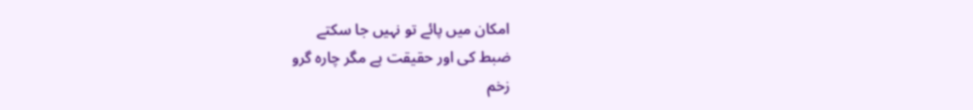امکان میں پائے تو نہیں جا سکتے
ضبط کی اور حقیقت ہے مگر چارہ گرو
زخم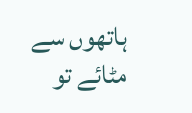ہاتھوں سے مٹائے تو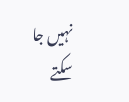نہیں جا سکتے